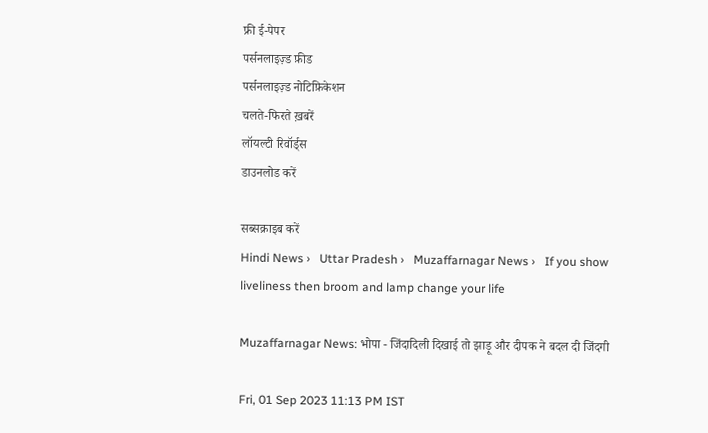फ्री ई-पेपर
पर्सनलाइज़्ड फ़ीड
पर्सनलाइज़्ड नोटिफ़िकेशन
चलते-फिरते ख़बरें
लॉयल्टी रिवॉर्ड्स
डाउनलोड करें

सब्सक्राइब करें
Hindi News ›   Uttar Pradesh ›   Muzaffarnagar News ›   If you show liveliness then broom and lamp change your life

Muzaffarnagar News: भोपा - जिंदादिली दिखाई तो झाड़ू और दीपक ने बदल दी जिंदगी

Fri, 01 Sep 2023 11:13 PM IST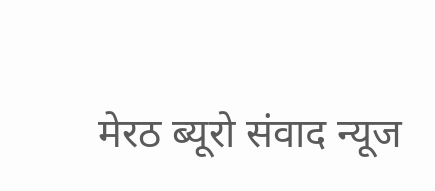मेरठ ब्यूरो संवाद न्यूज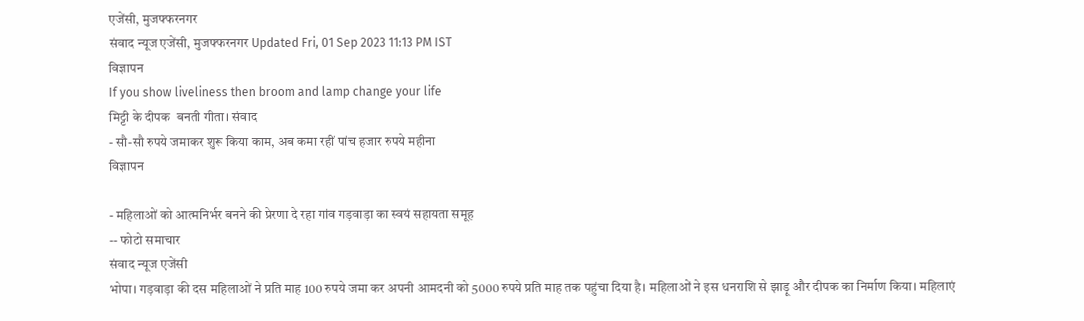एजेंसी, मुजफ्फरनगर
संवाद न्यूज एजेंसी, मुजफ्फरनगर Updated Fri, 01 Sep 2023 11:13 PM IST
विज्ञापन
If you show liveliness then broom and lamp change your life
मिट्टी के दीपक  बनती गीता। संवाद
- सौ-सौ रुपये जमाकर शुरू किया काम, अब कमा रहीं पांच हजार रुपये महीना
विज्ञापन

- महिलाओं को आत्मनिर्भर बनने की प्रेरणा दे रहा गांव गड़वाड़ा का स्वयं सहायता समूह
-- फोटो समाचार
संवाद न्यूज एजेंसी
भोपा। गड़वाड़ा की दस महिलाओं ने प्रति माह 100 रुपये जमा कर अपनी आमदनी को 5000 रुपये प्रति माह तक पहुंचा दिया है। महिलाओं ने इस धनराशि से झाड़ू और दीपक का निर्माण किया। महिलाएं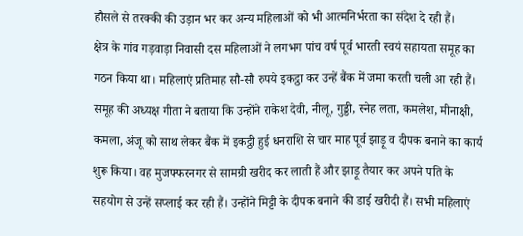हौसले से तरक्की की उड़ान भर कर अन्य महिलाओं को भी आत्मनिर्भरता का संदेश दे रही हैं।
क्षेत्र के गांव गड़वाड़ा निवासी दस महिलाओं ने लगभग पांच वर्ष पूर्व भारती स्वयं सहायता समूह का गठन किया था। महिलाएं प्रतिमाह सौ-सौ रुपये इकट्ठा कर उन्हें बैंक में जमा करती चली आ रही हैं। समूह की अध्यक्ष गीता ने बताया कि उन्होंने राकेश देवी, नीलू, गुड्डी, स्नेह लता, कमलेश, मीनाक्षी, कमला, अंजू को साथ लेकर बैंक में इकट्ठी हुई धनराशि से चार माह पूर्व झाड़ू व दीपक बनाने का कार्य शुरू किया। वह मुजफ्फरनगर से सामग्री खरीद कर लाती हैं और झाड़ू तैयार कर अपने पति के सहयोग से उन्हें सप्लाई कर रही हैं। उन्होंने मिट्टी के दीपक बनाने की डाई खरीदी हैं। सभी महिलाएं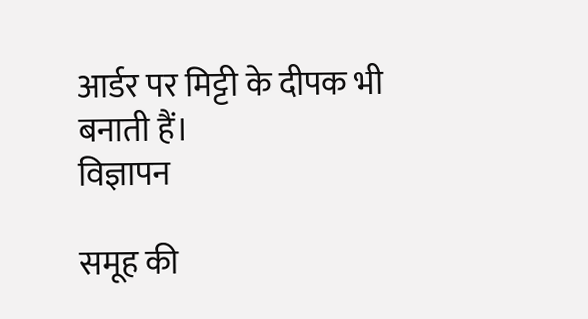आर्डर पर मिट्टी के दीपक भी बनाती हैं।
विज्ञापन

समूह की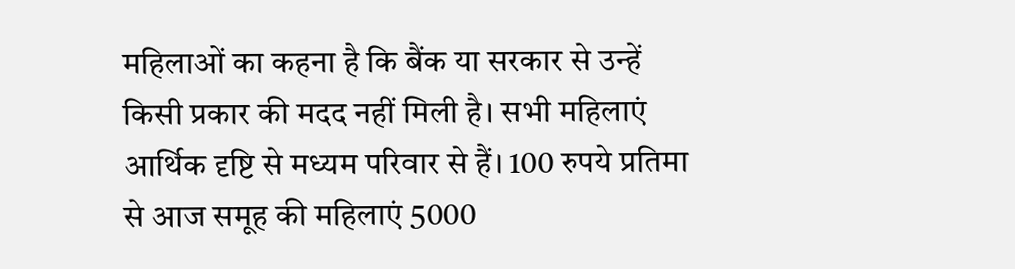महिलाओं का कहना है कि बैंक या सरकार से उन्हें किसी प्रकार की मदद नहीं मिली है। सभी महिलाएं आर्थिक दृष्टि से मध्यम परिवार से हैं। 100 रुपये प्रतिमा से आज समूह की महिलाएं 5000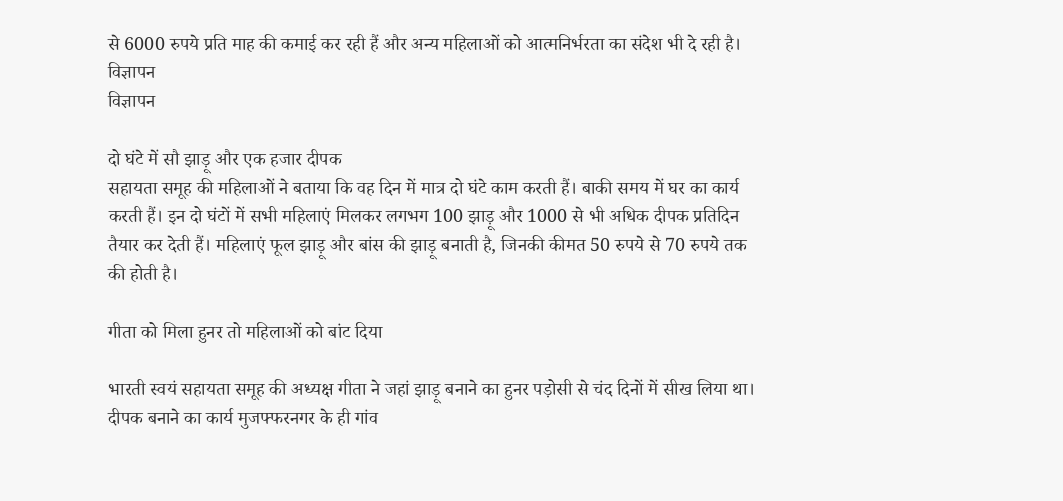से 6000 रुपये प्रति माह की कमाई कर रही हैं और अन्य महिलाओं को आत्मनिर्भरता का संदेश भी दे रही है।
विज्ञापन
विज्ञापन

दो घंटे में सौ झाड़ू और एक हजार दीपक
सहायता समूह की महिलाओं ने बताया कि वह दिन में मात्र दो घंटे काम करती हैं। बाकी समय में घर का कार्य करती हैं। इन दो घंटों में सभी महिलाएं मिलकर लगभग 100 झाड़ू और 1000 से भी अधिक दीपक प्रतिदिन तैयार कर देती हैं। महिलाएं फूल झाड़ू और बांस की झाड़ू बनाती है, जिनकी कीमत 50 रुपये से 70 रुपये तक की होती है।

गीता को मिला हुनर तो महिलाओं को बांट दिया

भारती स्वयं सहायता समूह की अध्यक्ष गीता ने जहां झाड़ू बनाने का हुनर पड़ोसी से चंद दिनों में सीख लिया था। दीपक बनाने का कार्य मुजफ्फरनगर के ही गांव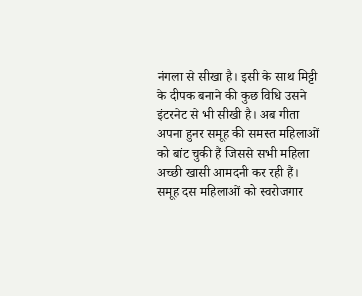नंगला से सीखा है। इसी के साथ मिट्टी के दीपक बनाने की कुछ विधि उसने इंटरनेट से भी सीखी है। अब गीता अपना हुनर समूह की समस्त महिलाओं को बांट चुकी हैं जिससे सभी महिला अच्छी खासी आमदनी कर रही हैं। समूह दस महिलाओं को स्वरोजगार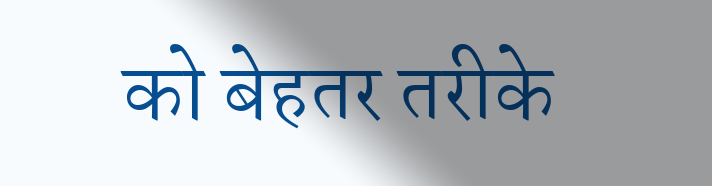को बेहतर तरीके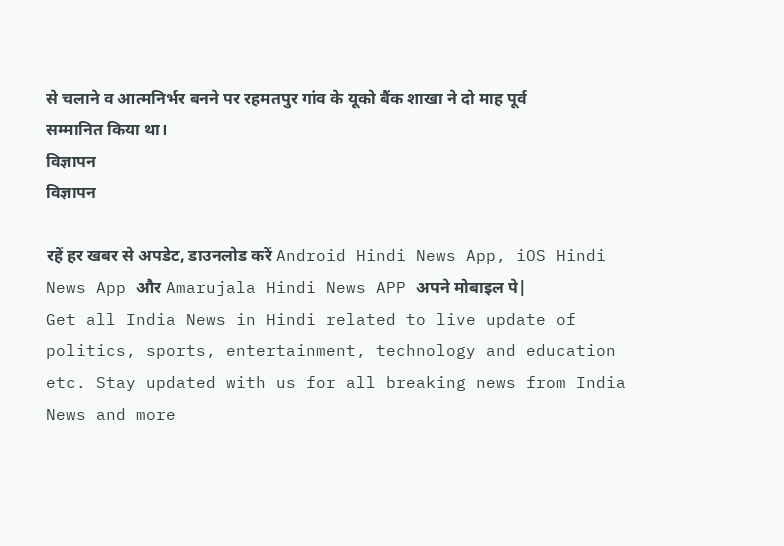से चलाने व आत्मनिर्भर बनने पर रहमतपुर गांव के यूको बैंक शाखा ने दो माह पूर्व सम्मानित किया था।
विज्ञापन
विज्ञापन

रहें हर खबर से अपडेट, डाउनलोड करें Android Hindi News App, iOS Hindi News App और Amarujala Hindi News APP अपने मोबाइल पे|
Get all India News in Hindi related to live update of politics, sports, entertainment, technology and education etc. Stay updated with us for all breaking news from India News and more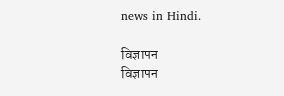news in Hindi.

विज्ञापन
विज्ञापन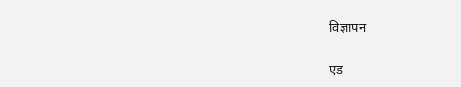विज्ञापन

एड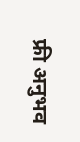फ्री अनुभव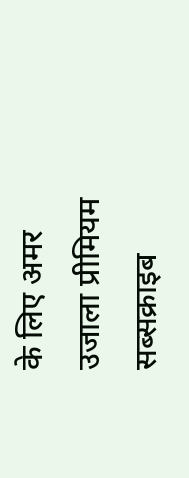के लिए अमर उजाला प्रीमियम सब्सक्राइब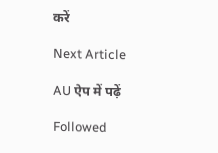करें

Next Article

AU ऐप में पढ़ें

Followed